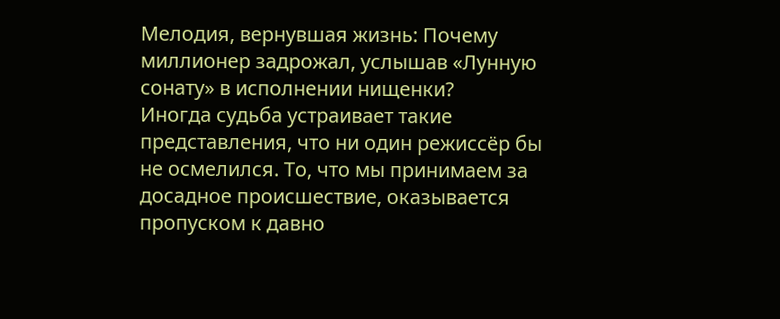Мелодия, вернувшая жизнь: Почему миллионер задрожал, услышав «Лунную сонату» в исполнении нищенки?
Иногда судьба устраивает такие представления, что ни один режиссёр бы не осмелился. То, что мы принимаем за досадное происшествие, оказывается пропуском к давно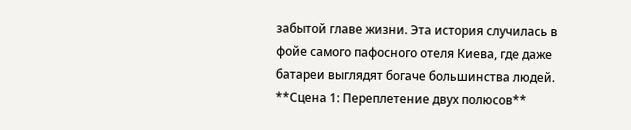забытой главе жизни. Эта история случилась в фойе самого пафосного отеля Киева, где даже батареи выглядят богаче большинства людей.
**Сцена 1: Переплетение двух полюсов**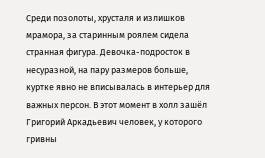Среди позолоты, хрусталя и излишков мрамора, за старинным роялем сидела странная фигура. Девочка-подросток в несуразной, на пару размеров больше, куртке явно не вписывалась в интерьер для важных персон. В этот момент в холл зашёл Григорий Аркадьевич человек, у которого гривны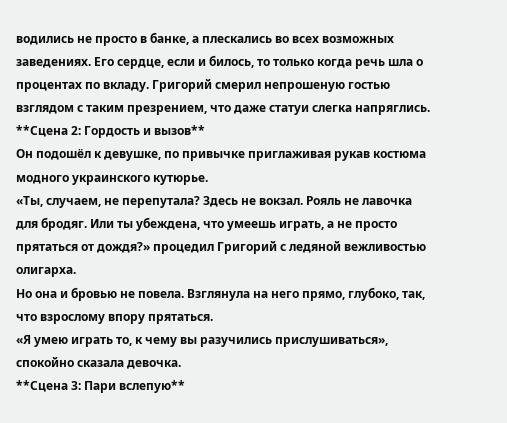водились не просто в банке, а плескались во всех возможных заведениях. Его сердце, если и билось, то только когда речь шла о процентах по вкладу. Григорий смерил непрошеную гостью взглядом с таким презрением, что даже статуи слегка напряглись.
**Сцена 2: Гордость и вызов**
Он подошёл к девушке, по привычке приглаживая рукав костюма модного украинского кутюрье.
«Ты, случаем, не перепутала? Здесь не вокзал. Рояль не лавочка для бродяг. Или ты убеждена, что умеешь играть, а не просто прятаться от дождя?» процедил Григорий с ледяной вежливостью олигарха.
Но она и бровью не повела. Взглянула на него прямо, глубоко, так, что взрослому впору прятаться.
«Я умею играть то, к чему вы разучились прислушиваться», спокойно сказала девочка.
**Сцена 3: Пари вслепую**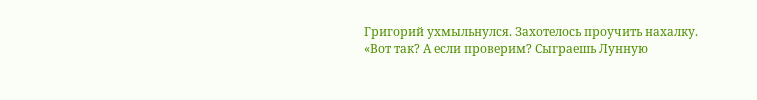Григорий ухмыльнулся. Захотелось проучить нахалку.
«Вот так? А если проверим? Сыграешь Лунную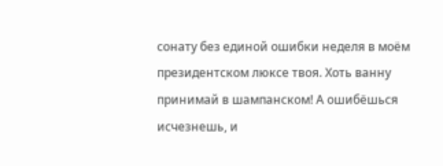сонату без единой ошибки неделя в моём президентском люксе твоя. Хоть ванну принимай в шампанском! А ошибёшься исчезнешь, и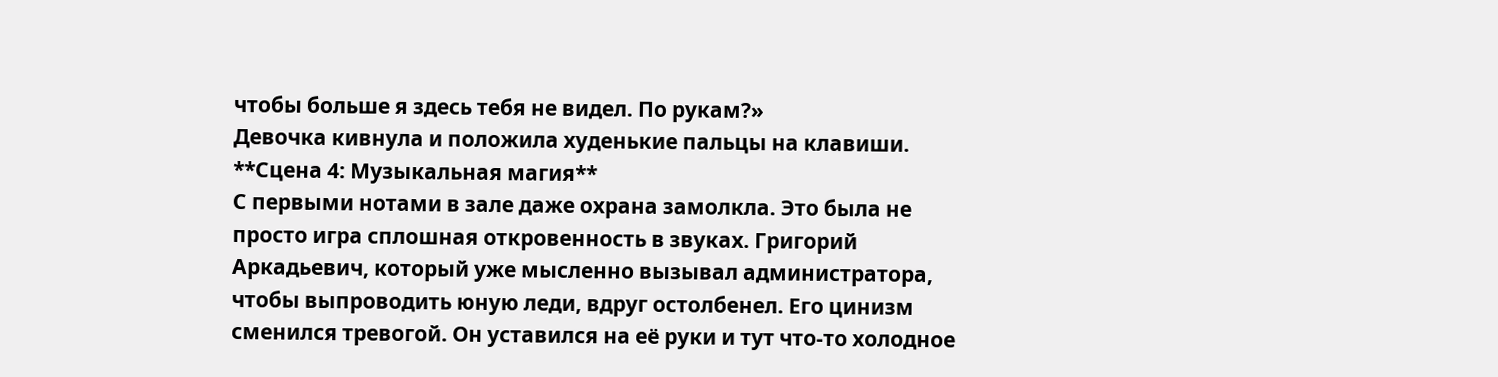чтобы больше я здесь тебя не видел. По рукам?»
Девочка кивнула и положила худенькие пальцы на клавиши.
**Сцена 4: Музыкальная магия**
С первыми нотами в зале даже охрана замолкла. Это была не просто игра сплошная откровенность в звуках. Григорий Аркадьевич, который уже мысленно вызывал администратора, чтобы выпроводить юную леди, вдруг остолбенел. Его цинизм сменился тревогой. Он уставился на её руки и тут что-то холодное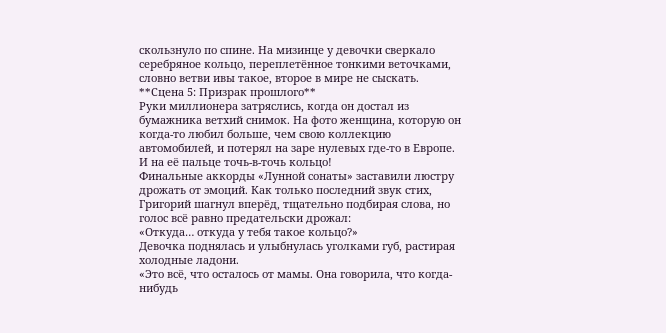скользнуло по спине. На мизинце у девочки сверкало серебряное кольцо, переплетённое тонкими веточками, словно ветви ивы такое, второе в мире не сыскать.
**Сцена 5: Призрак прошлого**
Руки миллионера затряслись, когда он достал из бумажника ветхий снимок. На фото женщина, которую он когда-то любил больше, чем свою коллекцию автомобилей, и потерял на заре нулевых где-то в Европе. И на её пальце точь-в-точь кольцо!
Финальные аккорды «Лунной сонаты» заставили люстру дрожать от эмоций. Как только последний звук стих, Григорий шагнул вперёд, тщательно подбирая слова, но голос всё равно предательски дрожал:
«Откуда… откуда у тебя такое кольцо?»
Девочка поднялась и улыбнулась уголками губ, растирая холодные ладони.
«Это всё, что осталось от мамы. Она говорила, что когда-нибудь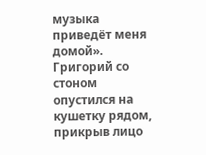музыка приведёт меня домой».
Григорий со стоном опустился на кушетку рядом, прикрыв лицо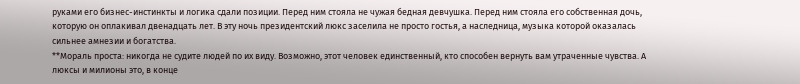руками его бизнес-инстинкты и логика сдали позиции. Перед ним стояла не чужая бедная девчушка. Перед ним стояла его собственная дочь, которую он оплакивал двенадцать лет. В эту ночь президентский люкс заселила не просто гостья, а наследница, музыка которой оказалась сильнее амнезии и богатства.
**Мораль проста: никогда не судите людей по их виду. Возможно, этот человек единственный, кто способен вернуть вам утраченные чувства. А люксы и милионы это, в конце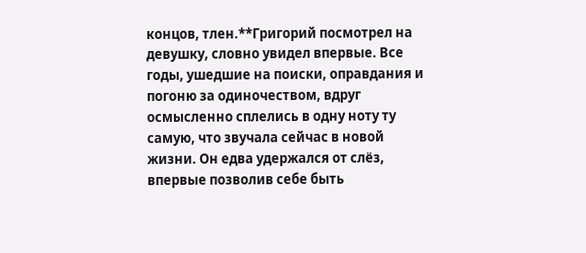концов, тлен.**Григорий посмотрел на девушку, словно увидел впервые. Все годы, ушедшие на поиски, оправдания и погоню за одиночеством, вдруг осмысленно сплелись в одну ноту ту самую, что звучала сейчас в новой жизни. Он едва удержался от слёз, впервые позволив себе быть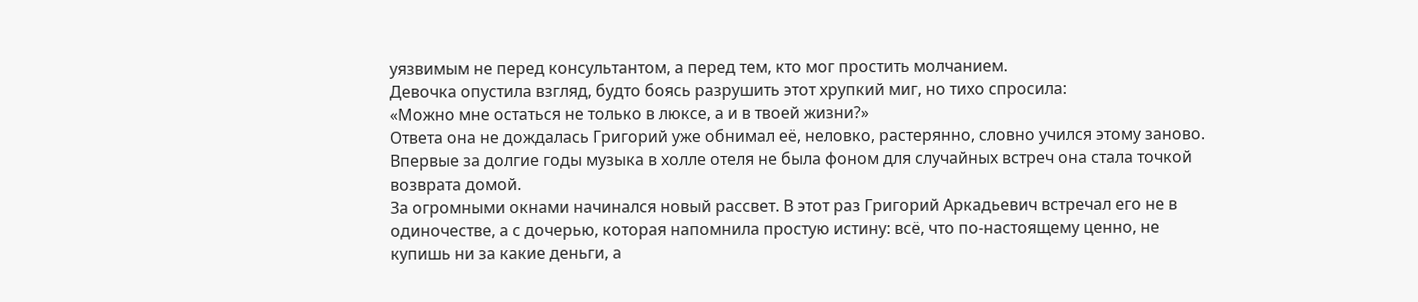уязвимым не перед консультантом, а перед тем, кто мог простить молчанием.
Девочка опустила взгляд, будто боясь разрушить этот хрупкий миг, но тихо спросила:
«Можно мне остаться не только в люксе, а и в твоей жизни?»
Ответа она не дождалась Григорий уже обнимал её, неловко, растерянно, словно учился этому заново. Впервые за долгие годы музыка в холле отеля не была фоном для случайных встреч она стала точкой возврата домой.
За огромными окнами начинался новый рассвет. В этот раз Григорий Аркадьевич встречал его не в одиночестве, а с дочерью, которая напомнила простую истину: всё, что по-настоящему ценно, не купишь ни за какие деньги, а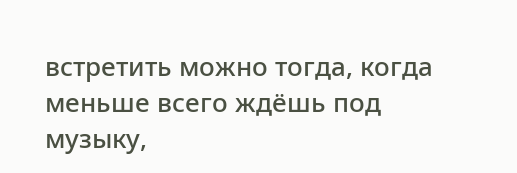встретить можно тогда, когда меньше всего ждёшь под музыку,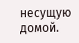несущую домой.